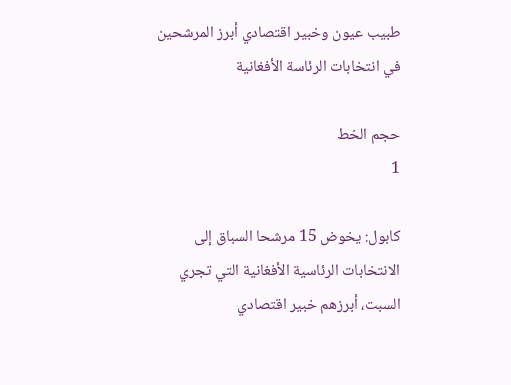طبيب عيون وخبير اقتصادي أبرز المرشحين في انتخابات الرئاسة الأفغانية

حجم الخط
1

كابول: يخوض 15 مرشحا السباق إلى الانتخابات الرئاسية الأفغانية التي تجري السبت، أبرزهم خبير اقتصادي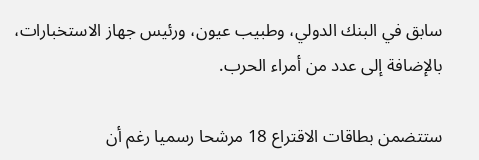سابق في البنك الدولي، وطبيب عيون، ورئيس جهاز الاستخبارات، بالإضافة إلى عدد من أمراء الحرب.

ستتضمن بطاقات الاقتراع 18 مرشحا رسميا رغم أن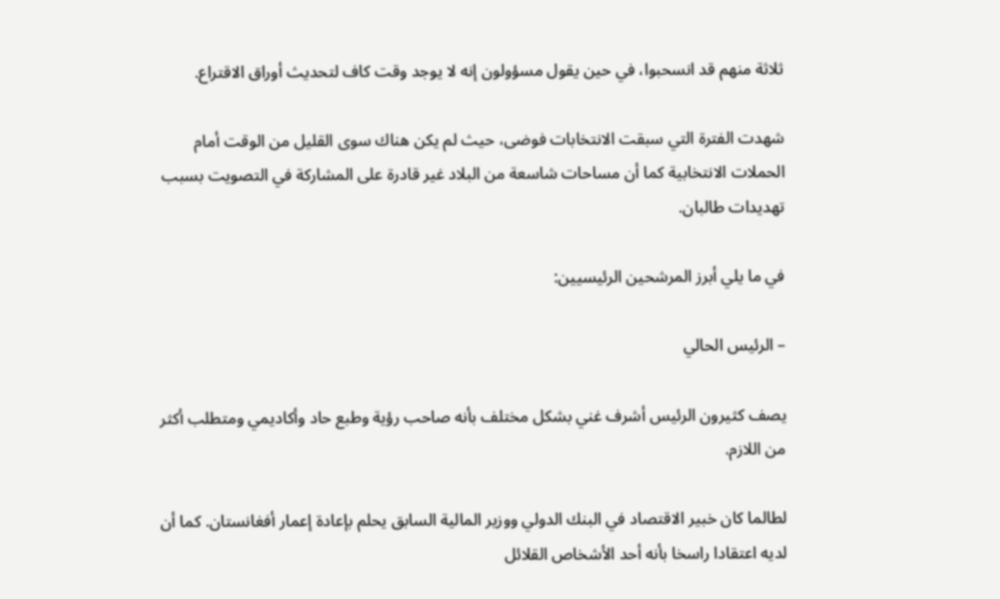ثلاثة منهم قد انسحبوا، في حين يقول مسؤولون إنه لا يوجد وقت كاف لتحديث أوراق الاقتراع.

شهدت الفترة التي سبقت الانتخابات فوضى، حيث لم يكن هناك سوى القليل من الوقت أمام الحملات الانتخابية كما أن مساحات شاسعة من البلاد غير قادرة على المشاركة في التصويت بسبب تهديدات طالبان.

في ما يلي أبرز المرشحين الرئيسيين:

– الرئيس الحالي

يصف كثيرون الرئيس أشرف غني بشكل مختلف بأنه صاحب رؤية وطبع حاد وأكاديمي ومتطلب أكثر من اللازم.

لطالما كان خبير الاقتصاد في البنك الدولي ووزير المالية السابق يحلم بإعادة إعمار أفغانستان. كما أن لديه اعتقادا راسخا بأنه أحد الأشخاص القلائل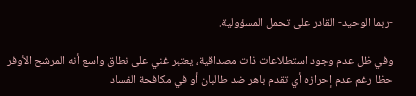-ربما الوحيد- القادر على تحمل المسؤولية.

وفي ظل عدم وجود استطلاعات ذات مصداقية، يعتبر غني على نطاق واسع أنه المرشح الأوفر حظا رغم عدم إحرازه أي تقدم باهر ضد طالبان أو في مكافحة الفساد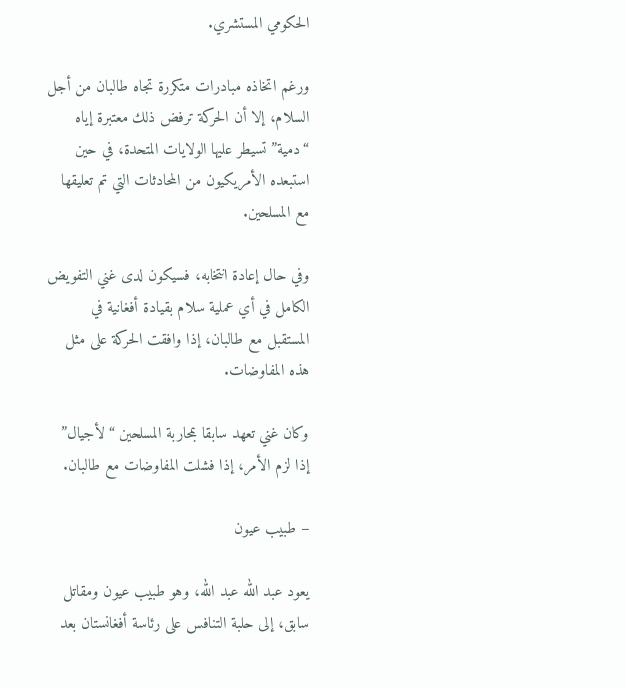الحكومي المستشري.

ورغم اتخاذه مبادرات متكررة تجاه طالبان من أجل السلام، إلا أن الحركة ترفض ذلك معتبرة إياه “دمية” تسيطر عليها الولايات المتحدة، في حين استبعده الأمريكيون من المحادثات التي تم تعليقها مع المسلحين.

وفي حال إعادة انتخابه، فسيكون لدى غني التفويض الكامل في أي عملية سلام بقيادة أفغانية في المستقبل مع طالبان، إذا وافقت الحركة على مثل هذه المفاوضات.

وكان غني تعهد سابقا بمحاربة المسلحين “لأجيال” إذا لزم الأمر، إذا فشلت المفاوضات مع طالبان.

– طبيب عيون

يعود عبد الله عبد الله، وهو طبيب عيون ومقاتل سابق، إلى حلبة التنافس على رئاسة أفغانستان بعد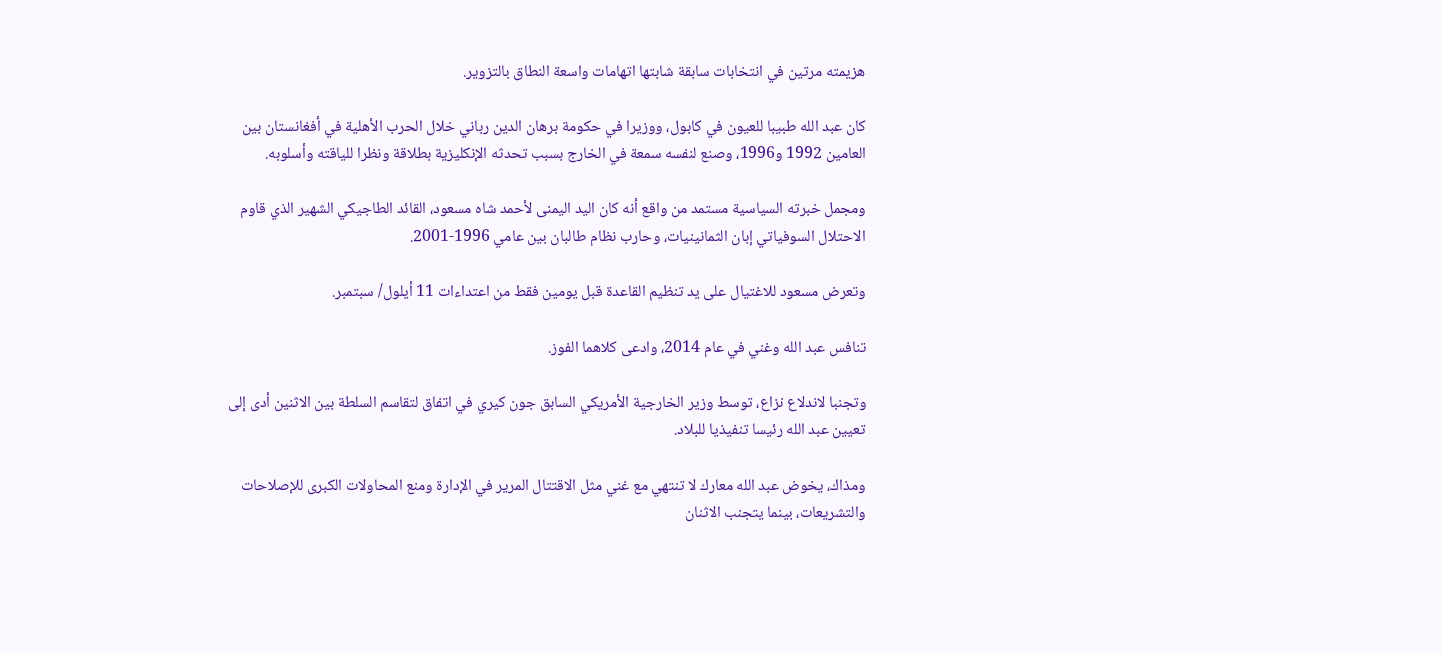هزيمته مرتين في انتخابات سابقة شابتها اتهامات واسعة النطاق بالتزوير.

كان عبد الله طبيبا للعيون في كابول، ووزيرا في حكومة برهان الدين رباني خلال الحرب الأهلية في أفغانستان بين العامين 1992 و1996، وصنع لنفسه سمعة في الخارج بسبب تحدثه الإنكليزية بطلاقة ونظرا للياقته وأسلوبه.

ومجمل خبرته السياسية مستمد من واقع أنه كان اليد اليمنى لأحمد شاه مسعود، القائد الطاجيكي الشهير الذي قاوم الاحتلال السوفياتي إبان الثمانينيات، وحارب نظام طالبان بين عامي 1996-2001.

وتعرض مسعود للاغتيال على يد تنظيم القاعدة قبل يومين فقط من اعتداءات 11 أيلول/ سبتمبر.

تنافس عبد الله وغني في عام 2014، وادعى كلاهما الفوز.

وتجنبا لاندلاع نزاع، توسط وزير الخارجية الأمريكي السابق جون كيري في اتفاق لتقاسم السلطة بين الاثنين أدى إلى تعيين عبد الله رئيسا تنفيذيا للبلاد.

ومذاك، يخوض عبد الله معارك لا تنتهي مع غني مثل الاقتتال المرير في الإدارة ومنع المحاولات الكبرى للإصلاحات والتشريعات، بينما يتجنب الاثنان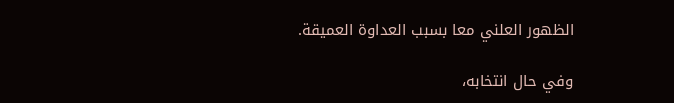الظهور العلني معا بسبب العداوة العميقة.

وفي حال انتخابه،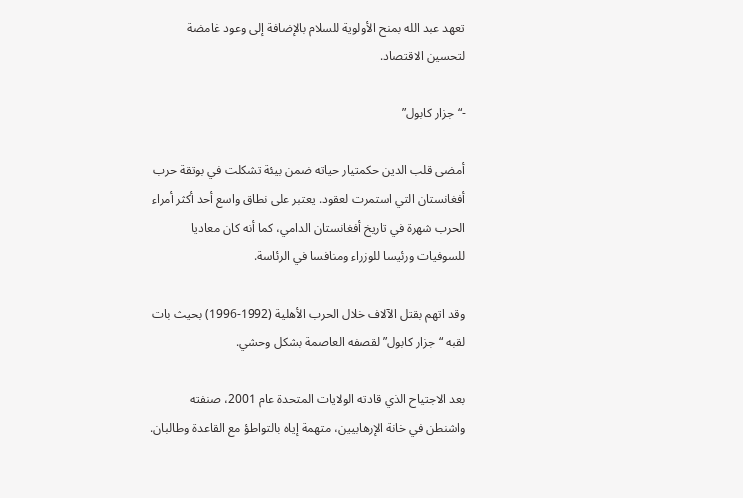تعهد عبد الله بمنح الأولوية للسلام بالإضافة إلى وعود غامضة لتحسين الاقتصاد.

-“جزار كابول”

أمضى قلب الدين حكمتيار حياته ضمن بيئة تشكلت في بوتقة حرب أفغانستان التي استمرت لعقود. يعتبر على نطاق واسع أحد أكثر أمراء الحرب شهرة في تاريخ أفغانستان الدامي، كما أنه كان معاديا للسوفيات ورئيسا للوزراء ومنافسا في الرئاسة.

وقد اتهم بقتل الآلاف خلال الحرب الأهلية (1992-1996) بحيث بات لقبه “جزار كابول” لقصفه العاصمة بشكل وحشي.

بعد الاجتياح الذي قادته الولايات المتحدة عام 2001، صنفته واشنطن في خانة الإرهابيين، متهمة إياه بالتواطؤ مع القاعدة وطالبان.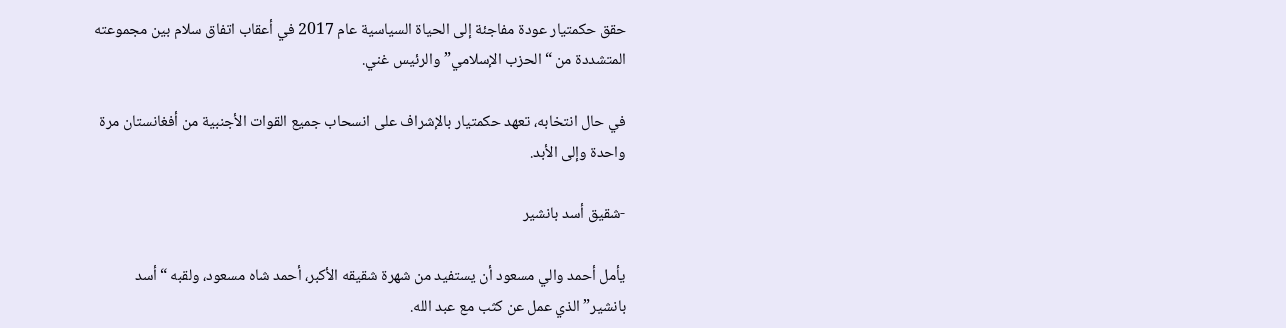حقق حكمتيار عودة مفاجئة إلى الحياة السياسية عام 2017 في أعقاب اتفاق سلام بين مجموعته المتشددة من “الحزب الإسلامي” والرئيس غني.

في حال انتخابه، تعهد حكمتيار بالإشراف على انسحاب جميع القوات الأجنبية من أفغانستان مرة واحدة وإلى الأبد.

-شقيق أسد بانشير

يأمل أحمد والي مسعود أن يستفيد من شهرة شقيقه الأكبر، أحمد شاه مسعود، ولقبه “أسد بانشير” الذي عمل عن كثب مع عبد الله.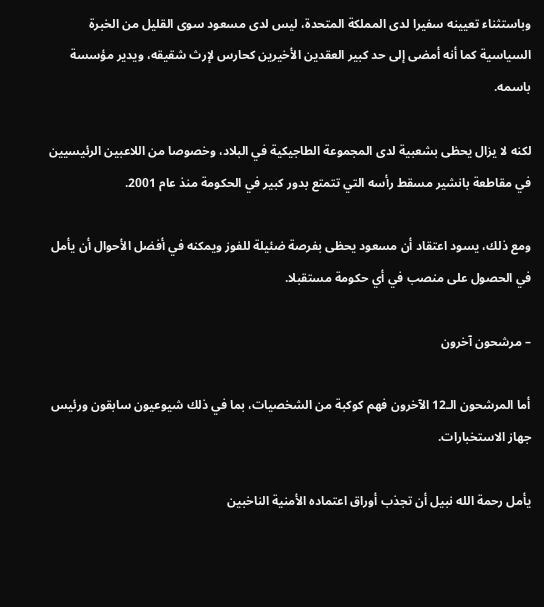وباستثناء تعيينه سفيرا لدى المملكة المتحدة، ليس لدى مسعود سوى القليل من الخبرة السياسية كما أنه أمضى إلى حد كبير العقدين الأخيرين كحارس لإرث شقيقه، ويدير مؤسسة باسمه.

لكنه لا يزال يحظى بشعبية لدى المجموعة الطاجيكية في البلاد، وخصوصا من اللاعبين الرئيسيين في مقاطعة بانشير مسقط رأسه التي تتمتع بدور كبير في الحكومة منذ عام 2001.

ومع ذلك، يسود اعتقاد أن مسعود يحظى بفرصة ضئيلة للفوز ويمكنه في أفضل الأحوال أن يأمل في الحصول على منصب في أي حكومة مستقبلا.

– مرشحون آخرون

أما المرشحون الـ12 الآخرون فهم كوكبة من الشخصيات، بما في ذلك شيوعيون سابقون ورئيس جهاز الاستخبارات.

يأمل رحمة الله نبيل أن تجذب أوراق اعتماده الأمنية الناخبين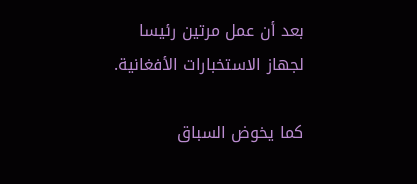بعد أن عمل مرتين رئيسا لجهاز الاستخبارات الأفغانية.

كما يخوض السباق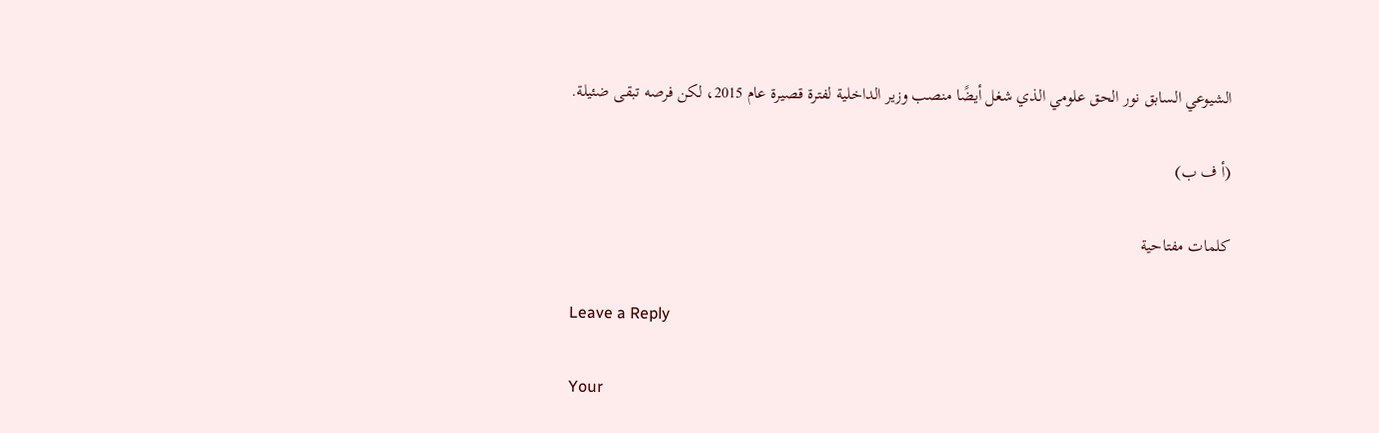الشيوعي السابق نور الحق علومي الذي شغل أيضًا منصب وزير الداخلية لفترة قصيرة عام 2015، لكن فرصه تبقى ضئيلة.

(أ ف ب)

كلمات مفتاحية

Leave a Reply

Your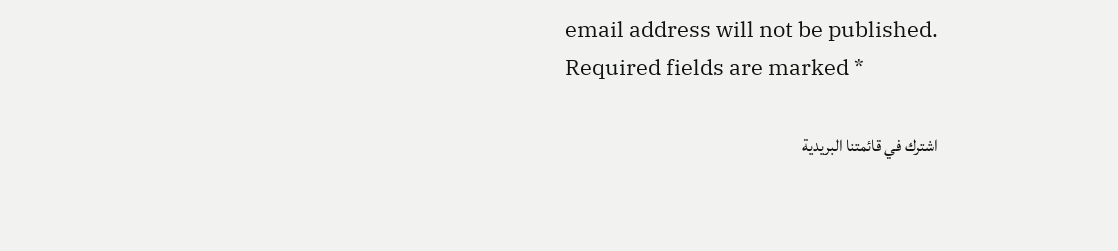email address will not be published. Required fields are marked *

اشترك في قائمتنا البريدية